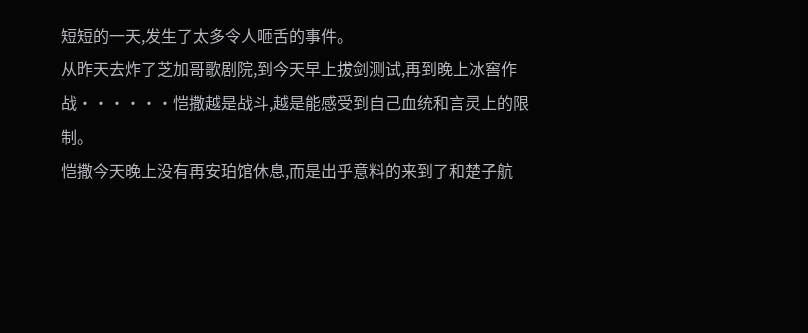短短的一天,发生了太多令人咂舌的事件。
从昨天去炸了芝加哥歌剧院,到今天早上拔剑测试,再到晚上冰窖作战······恺撒越是战斗,越是能感受到自己血统和言灵上的限制。
恺撒今天晚上没有再安珀馆休息,而是出乎意料的来到了和楚子航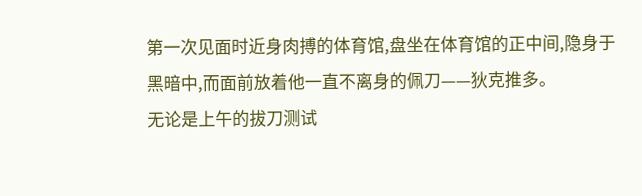第一次见面时近身肉搏的体育馆,盘坐在体育馆的正中间,隐身于黑暗中,而面前放着他一直不离身的佩刀——狄克推多。
无论是上午的拔刀测试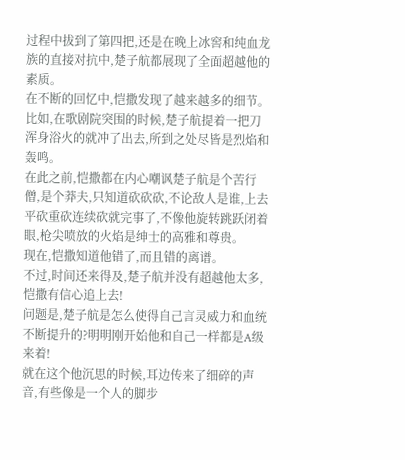过程中拔到了第四把,还是在晚上冰窖和纯血龙族的直接对抗中,楚子航都展现了全面超越他的素质。
在不断的回忆中,恺撒发现了越来越多的细节。
比如,在歌剧院突围的时候,楚子航提着一把刀浑身浴火的就冲了出去,所到之处尽皆是烈焰和轰鸣。
在此之前,恺撒都在内心嘲讽楚子航是个苦行僧,是个莽夫,只知道砍砍砍,不论敌人是谁,上去平砍重砍连续砍就完事了,不像他旋转跳跃闭着眼,枪尖喷放的火焰是绅士的高雅和尊贵。
现在,恺撒知道他错了,而且错的离谱。
不过,时间还来得及,楚子航并没有超越他太多,恺撒有信心追上去!
问题是,楚子航是怎么使得自己言灵威力和血统不断提升的?明明刚开始他和自己一样都是A级来着!
就在这个他沉思的时候,耳边传来了细碎的声音,有些像是一个人的脚步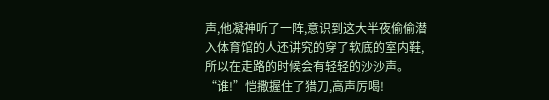声,他凝神听了一阵,意识到这大半夜偷偷潜入体育馆的人还讲究的穿了软底的室内鞋,所以在走路的时候会有轻轻的沙沙声。
“谁!”恺撒握住了猎刀,高声厉喝!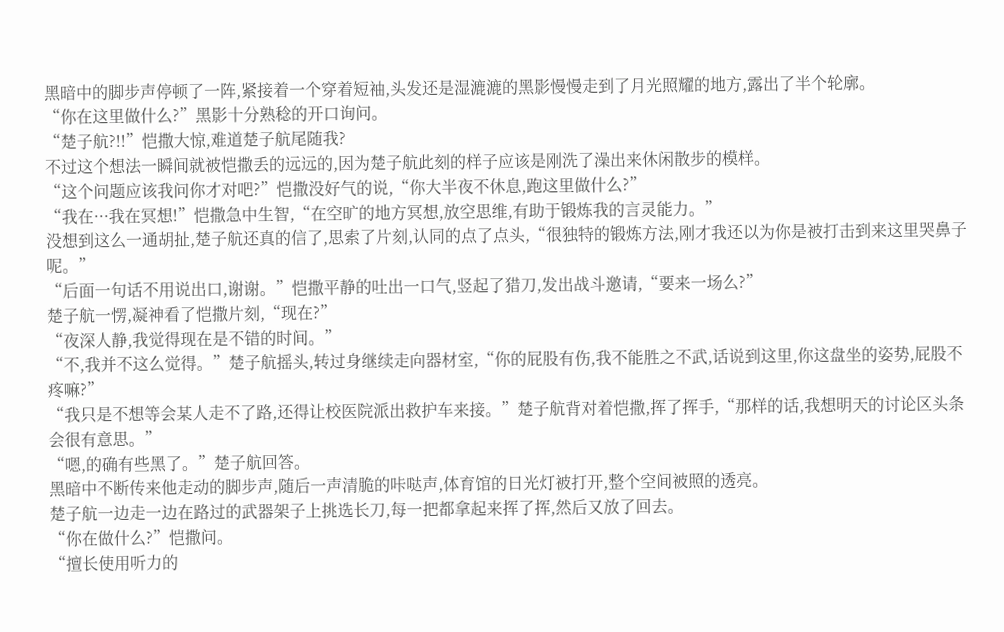黑暗中的脚步声停顿了一阵,紧接着一个穿着短袖,头发还是湿漉漉的黑影慢慢走到了月光照耀的地方,露出了半个轮廓。
“你在这里做什么?”黑影十分熟稔的开口询问。
“楚子航?!!”恺撒大惊,难道楚子航尾随我?
不过这个想法一瞬间就被恺撒丢的远远的,因为楚子航此刻的样子应该是刚洗了澡出来休闲散步的模样。
“这个问题应该我问你才对吧?”恺撒没好气的说,“你大半夜不休息,跑这里做什么?”
“我在···我在冥想!”恺撒急中生智,“在空旷的地方冥想,放空思维,有助于锻炼我的言灵能力。”
没想到这么一通胡扯,楚子航还真的信了,思索了片刻,认同的点了点头,“很独特的锻炼方法,刚才我还以为你是被打击到来这里哭鼻子呢。”
“后面一句话不用说出口,谢谢。”恺撒平静的吐出一口气,竖起了猎刀,发出战斗邀请,“要来一场么?”
楚子航一愣,凝神看了恺撒片刻,“现在?”
“夜深人静,我觉得现在是不错的时间。”
“不,我并不这么觉得。”楚子航摇头,转过身继续走向器材室,“你的屁股有伤,我不能胜之不武,话说到这里,你这盘坐的姿势,屁股不疼嘛?”
“我只是不想等会某人走不了路,还得让校医院派出救护车来接。”楚子航背对着恺撒,挥了挥手,“那样的话,我想明天的讨论区头条会很有意思。”
“嗯,的确有些黑了。”楚子航回答。
黑暗中不断传来他走动的脚步声,随后一声清脆的咔哒声,体育馆的日光灯被打开,整个空间被照的透亮。
楚子航一边走一边在路过的武器架子上挑选长刀,每一把都拿起来挥了挥,然后又放了回去。
“你在做什么?”恺撒问。
“擅长使用听力的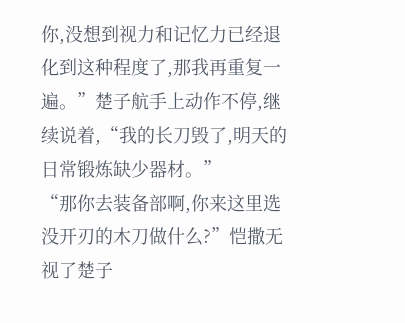你,没想到视力和记忆力已经退化到这种程度了,那我再重复一遍。”楚子航手上动作不停,继续说着,“我的长刀毁了,明天的日常锻炼缺少器材。”
“那你去装备部啊,你来这里选没开刃的木刀做什么?”恺撒无视了楚子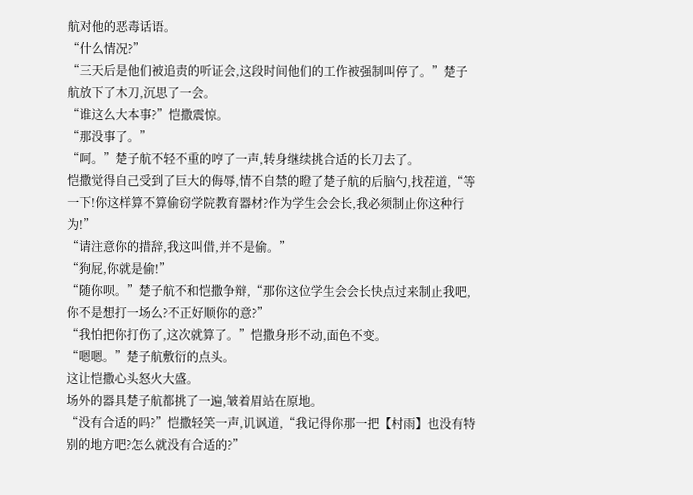航对他的恶毒话语。
“什么情况?”
“三天后是他们被追责的听证会,这段时间他们的工作被强制叫停了。”楚子航放下了木刀,沉思了一会。
“谁这么大本事?”恺撒震惊。
“那没事了。”
“呵。”楚子航不轻不重的哼了一声,转身继续挑合适的长刀去了。
恺撒觉得自己受到了巨大的侮辱,情不自禁的瞪了楚子航的后脑勺,找茬道,“等一下!你这样算不算偷窃学院教育器材?作为学生会会长,我必须制止你这种行为!”
“请注意你的措辞,我这叫借,并不是偷。”
“狗屁,你就是偷!”
“随你呗。”楚子航不和恺撒争辩,“那你这位学生会会长快点过来制止我吧,你不是想打一场么?不正好顺你的意?”
“我怕把你打伤了,这次就算了。”恺撒身形不动,面色不变。
“嗯嗯。”楚子航敷衍的点头。
这让恺撒心头怒火大盛。
场外的器具楚子航都挑了一遍,皱着眉站在原地。
“没有合适的吗?”恺撒轻笑一声,讥讽道,“我记得你那一把【村雨】也没有特别的地方吧?怎么就没有合适的?”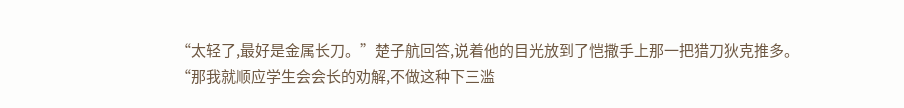“太轻了,最好是金属长刀。”楚子航回答,说着他的目光放到了恺撒手上那一把猎刀狄克推多。
“那我就顺应学生会会长的劝解,不做这种下三滥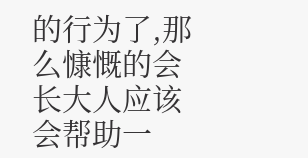的行为了,那么慷慨的会长大人应该会帮助一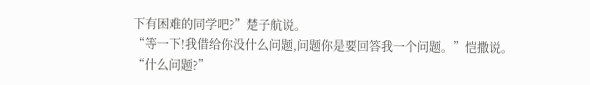下有困难的同学吧?”楚子航说。
“等一下!我借给你没什么问题,问题你是要回答我一个问题。”恺撒说。
“什么问题?”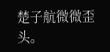楚子航微微歪头。